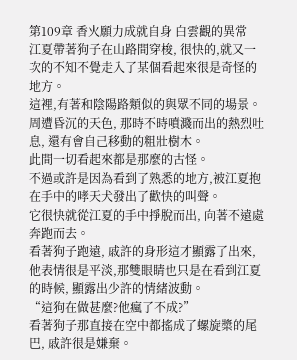第109章 香火願力成就自身 白雲觀的異常
江夏帶著狗子在山路間穿梭, 很快的,就又一次的不知不覺走入了某個看起來很是奇怪的地方。
這裡,有著和陰陽路類似的與眾不同的場景。
周遭昏沉的天色, 那時不時噴濺而出的熱烈吐息, 還有會自己移動的粗壯樹木。
此間一切看起來都是那麼的古怪。
不過或許是因為看到了熟悉的地方,被江夏抱在手中的哮天犬發出了歡快的叫聲。
它很快就從江夏的手中掙脫而出, 向著不遠處奔跑而去。
看著狗子跑遠, 戚許的身形這才顯露了出來,他表情很是平淡,那雙眼睛也只是在看到江夏的時候, 顯露出少許的情緒波動。
“這狗在做甚麼?他瘋了不成?”
看著狗子那直接在空中都搖成了螺旋槳的尾巴, 戚許很是嫌棄。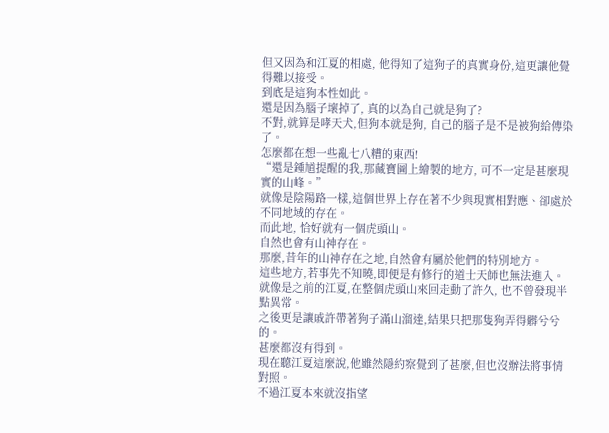但又因為和江夏的相處, 他得知了這狗子的真實身份,這更讓他覺得難以接受。
到底是這狗本性如此。
還是因為腦子壞掉了, 真的以為自己就是狗了?
不對,就算是哮天犬,但狗本就是狗, 自己的腦子是不是被狗給傳染了。
怎麼都在想一些亂七八糟的東西!
“還是鍾馗提醒的我,那藏寶圖上繪製的地方, 可不一定是甚麼現實的山峰。”
就像是陰陽路一樣,這個世界上存在著不少與現實相對應、卻處於不同地域的存在。
而此地, 恰好就有一個虎頭山。
自然也會有山神存在。
那麼,昔年的山神存在之地,自然會有屬於他們的特別地方。
這些地方,若事先不知曉,即便是有修行的道士天師也無法進入。
就像是之前的江夏,在整個虎頭山來回走動了許久, 也不曾發現半點異常。
之後更是讓戚許帶著狗子滿山溜達,結果只把那隻狗弄得髒兮兮的。
甚麼都沒有得到。
現在聽江夏這麼說,他雖然隱約察覺到了甚麼,但也沒辦法將事情對照。
不過江夏本來就沒指望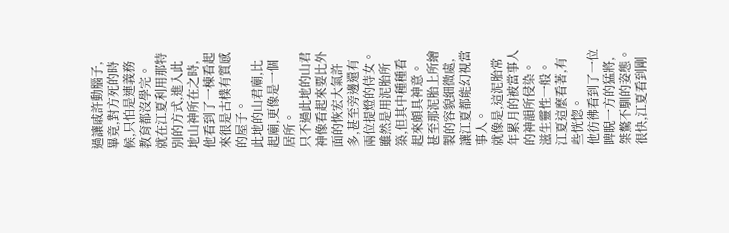過讓戚許動腦子,畢竟,對方死的時候,只怕是連義務教育都沒學完。
就在江夏利用那特別的方式,進入此地山神所在之時,他看到了一棟看起來很是古樸有質感的屋子。
此地的山君廟,比起廟,更像是一個居所。
只不過此地的山君神像看起來要比外面的恢宏大氣許多,甚至旁邊還有兩位提燈的侍女。
雖然是用泥胎所築,但其中種種看起來頗具神意。
甚至那泥胎上所繪製的容貌細微處,讓江夏都能幻視當事人。
就像是,這泥胎常年累月的被當事人的神韻所侵染。
滋生靈性一般。
江夏這麼看著,有些恍惚。
他彷彿看到了一位睥睨一方的猛將,桀驁不馴的姿態。
很快,江夏看到剛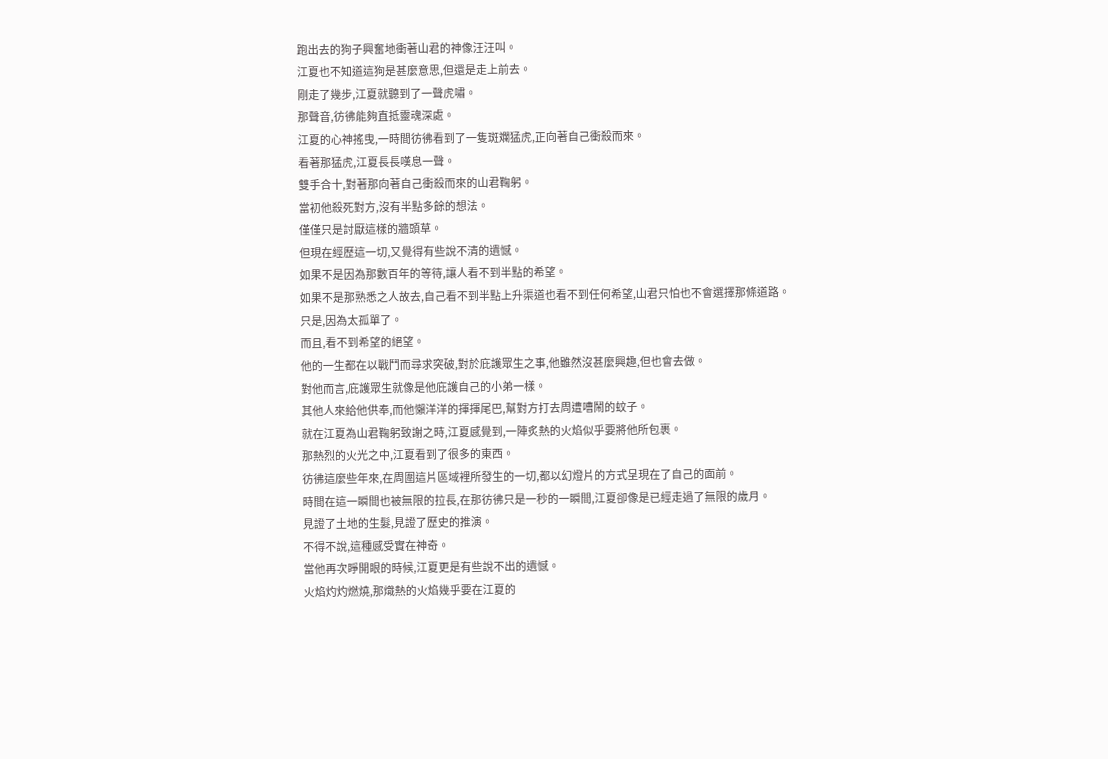跑出去的狗子興奮地衝著山君的神像汪汪叫。
江夏也不知道這狗是甚麼意思,但還是走上前去。
剛走了幾步,江夏就聽到了一聲虎嘯。
那聲音,彷彿能夠直抵靈魂深處。
江夏的心神搖曳,一時間彷彿看到了一隻斑斕猛虎,正向著自己衝殺而來。
看著那猛虎,江夏長長嘆息一聲。
雙手合十,對著那向著自己衝殺而來的山君鞠躬。
當初他殺死對方,沒有半點多餘的想法。
僅僅只是討厭這樣的牆頭草。
但現在經歷這一切,又覺得有些說不清的遺憾。
如果不是因為那數百年的等待,讓人看不到半點的希望。
如果不是那熟悉之人故去,自己看不到半點上升渠道也看不到任何希望,山君只怕也不會選擇那條道路。
只是,因為太孤單了。
而且,看不到希望的絕望。
他的一生都在以戰鬥而尋求突破,對於庇護眾生之事,他雖然沒甚麼興趣,但也會去做。
對他而言,庇護眾生就像是他庇護自己的小弟一樣。
其他人來給他供奉,而他懶洋洋的揮揮尾巴,幫對方打去周遭嘈鬧的蚊子。
就在江夏為山君鞠躬致謝之時,江夏感覺到,一陣炙熱的火焰似乎要將他所包裹。
那熱烈的火光之中,江夏看到了很多的東西。
彷彿這麼些年來,在周圍這片區域裡所發生的一切,都以幻燈片的方式呈現在了自己的面前。
時間在這一瞬間也被無限的拉長,在那彷彿只是一秒的一瞬間,江夏卻像是已經走過了無限的歲月。
見證了土地的生髮,見證了歷史的推演。
不得不說,這種感受實在神奇。
當他再次睜開眼的時候,江夏更是有些說不出的遺憾。
火焰灼灼燃燒,那熾熱的火焰幾乎要在江夏的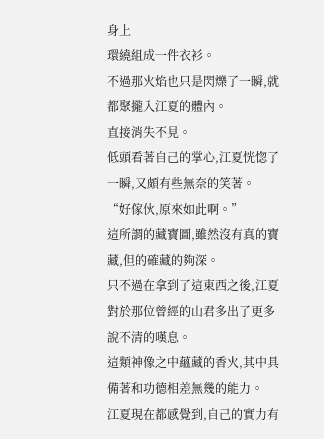身上
環繞組成一件衣衫。
不過那火焰也只是閃爍了一瞬,就都聚攏入江夏的體內。
直接消失不見。
低頭看著自己的掌心,江夏恍惚了一瞬,又頗有些無奈的笑著。
“好傢伙,原來如此啊。”
這所謂的藏寶圖,雖然沒有真的寶藏,但的確藏的夠深。
只不過在拿到了這東西之後,江夏對於那位曾經的山君多出了更多說不清的嘆息。
這類神像之中蘊藏的香火,其中具備著和功德相差無幾的能力。
江夏現在都感覺到,自己的實力有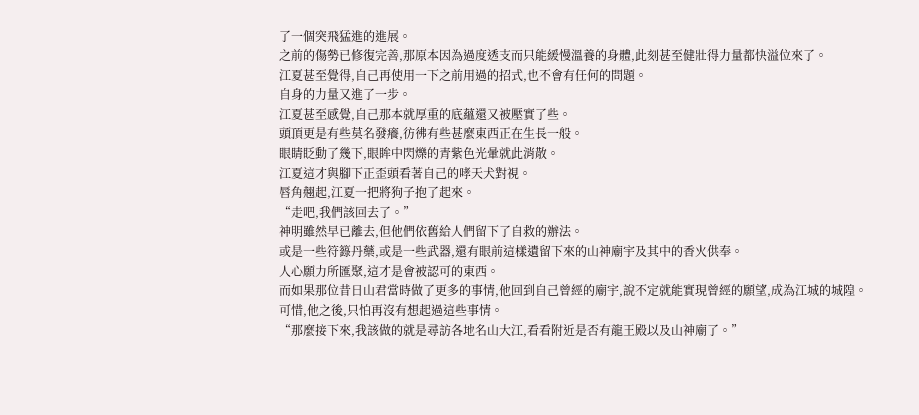了一個突飛猛進的進展。
之前的傷勢已修復完善,那原本因為過度透支而只能緩慢溫養的身體,此刻甚至健壯得力量都快溢位來了。
江夏甚至覺得,自己再使用一下之前用過的招式,也不會有任何的問題。
自身的力量又進了一步。
江夏甚至感覺,自己那本就厚重的底蘊還又被壓實了些。
頭頂更是有些莫名發癢,彷彿有些甚麼東西正在生長一般。
眼睛眨動了幾下,眼眸中閃爍的青紫色光暈就此消散。
江夏這才與腳下正歪頭看著自己的哮天犬對視。
唇角翹起,江夏一把將狗子抱了起來。
“走吧,我們該回去了。”
神明雖然早已離去,但他們依舊給人們留下了自救的辦法。
或是一些符籙丹藥,或是一些武器,還有眼前這樣遺留下來的山神廟宇及其中的香火供奉。
人心願力所匯聚,這才是會被認可的東西。
而如果那位昔日山君當時做了更多的事情,他回到自己曾經的廟宇,說不定就能實現曾經的願望,成為江城的城隍。
可惜,他之後,只怕再沒有想起過這些事情。
“那麼接下來,我該做的就是尋訪各地名山大江,看看附近是否有龍王殿以及山神廟了。”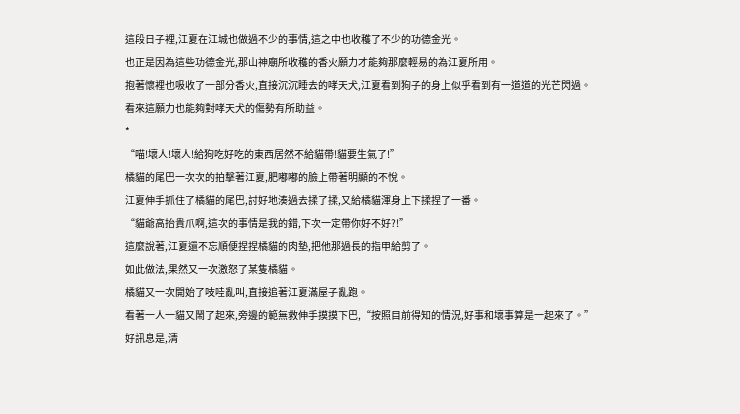這段日子裡,江夏在江城也做過不少的事情,這之中也收穫了不少的功德金光。
也正是因為這些功德金光,那山神廟所收穫的香火願力才能夠那麼輕易的為江夏所用。
抱著懷裡也吸收了一部分香火,直接沉沉睡去的哮天犬,江夏看到狗子的身上似乎看到有一道道的光芒閃過。
看來這願力也能夠對哮天犬的傷勢有所助益。
*
“喵!壞人!壞人!給狗吃好吃的東西居然不給貓帶!貓要生氣了!”
橘貓的尾巴一次次的拍擊著江夏,肥嘟嘟的臉上帶著明顯的不悅。
江夏伸手抓住了橘貓的尾巴,討好地湊過去揉了揉,又給橘貓渾身上下揉捏了一番。
“貓爺高抬貴爪啊,這次的事情是我的錯,下次一定帶你好不好?!”
這麼說著,江夏還不忘順便捏捏橘貓的肉墊,把他那過長的指甲給剪了。
如此做法,果然又一次激怒了某隻橘貓。
橘貓又一次開始了吱哇亂叫,直接追著江夏滿屋子亂跑。
看著一人一貓又鬧了起來,旁邊的範無救伸手摸摸下巴,“按照目前得知的情況,好事和壞事算是一起來了。”
好訊息是,清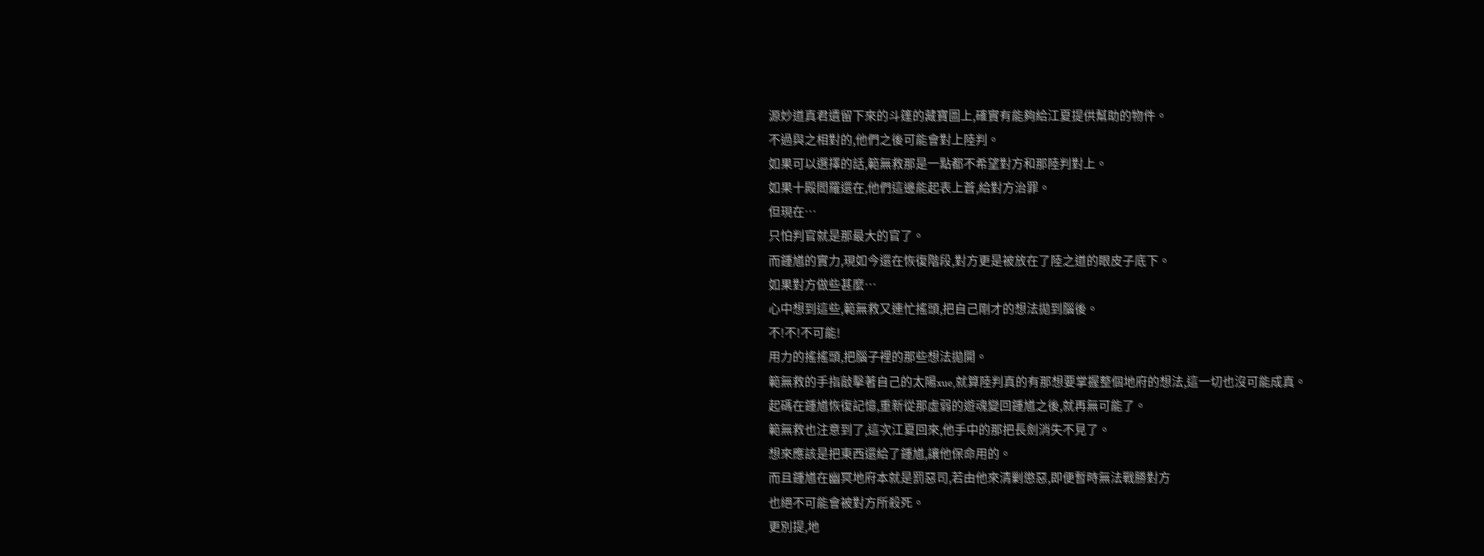源妙道真君遺留下來的斗篷的藏寶圖上,確實有能夠給江夏提供幫助的物件。
不過與之相對的,他們之後可能會對上陸判。
如果可以選擇的話,範無救那是一點都不希望對方和那陸判對上。
如果十殿閻羅還在,他們這邊能起表上蒼,給對方治罪。
但現在…
只怕判官就是那最大的官了。
而鍾馗的實力,現如今還在恢復階段,對方更是被放在了陸之道的眼皮子底下。
如果對方做些甚麼…
心中想到這些,範無救又連忙搖頭,把自己剛才的想法拋到腦後。
不!不!不可能!
用力的搖搖頭,把腦子裡的那些想法拋開。
範無救的手指敲擊著自己的太陽xue,就算陸判真的有那想要掌握整個地府的想法,這一切也沒可能成真。
起碼在鍾馗恢復記憶,重新從那虛弱的遊魂變回鍾馗之後,就再無可能了。
範無救也注意到了,這次江夏回來,他手中的那把長劍消失不見了。
想來應該是把東西還給了鍾馗,讓他保命用的。
而且鍾馗在幽冥地府本就是罰惡司,若由他來清剿懲惡,即便暫時無法戰勝對方
也絕不可能會被對方所殺死。
更別提,地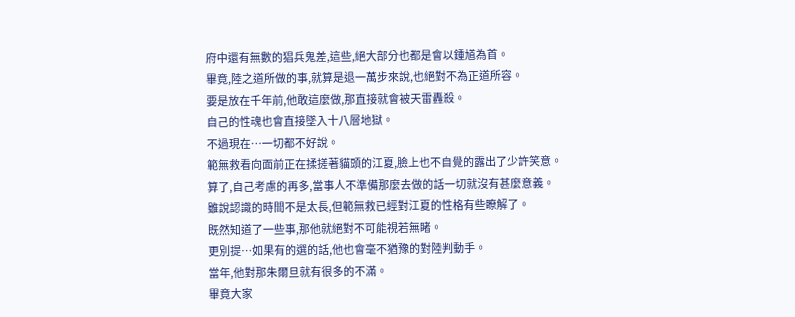府中還有無數的猖兵鬼差,這些,絕大部分也都是會以鍾馗為首。
畢竟,陸之道所做的事,就算是退一萬步來說,也絕對不為正道所容。
要是放在千年前,他敢這麼做,那直接就會被天雷轟殺。
自己的性魂也會直接墜入十八層地獄。
不過現在…一切都不好說。
範無救看向面前正在揉搓著貓頭的江夏,臉上也不自覺的露出了少許笑意。
算了,自己考慮的再多,當事人不準備那麼去做的話一切就沒有甚麼意義。
雖說認識的時間不是太長,但範無救已經對江夏的性格有些瞭解了。
既然知道了一些事,那他就絕對不可能視若無睹。
更別提…如果有的選的話,他也會毫不猶豫的對陸判動手。
當年,他對那朱爾旦就有很多的不滿。
畢竟大家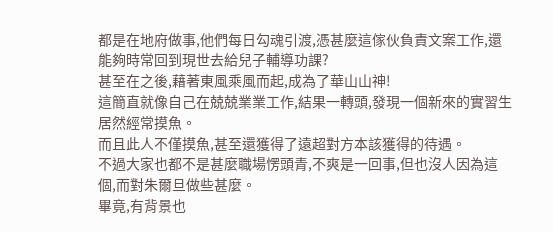都是在地府做事,他們每日勾魂引渡,憑甚麼這傢伙負責文案工作,還能夠時常回到現世去給兒子輔導功課?
甚至在之後,藉著東風乘風而起,成為了華山山神!
這簡直就像自己在兢兢業業工作,結果一轉頭,發現一個新來的實習生居然經常摸魚。
而且此人不僅摸魚,甚至還獲得了遠超對方本該獲得的待遇。
不過大家也都不是甚麼職場愣頭青,不爽是一回事,但也沒人因為這個,而對朱爾旦做些甚麼。
畢竟,有背景也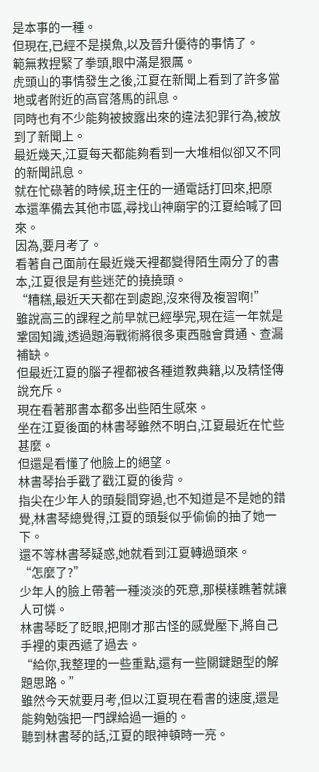是本事的一種。
但現在,已經不是摸魚,以及晉升優待的事情了。
範無救捏緊了拳頭,眼中滿是狠厲。
虎頭山的事情發生之後,江夏在新聞上看到了許多當地或者附近的高官落馬的訊息。
同時也有不少能夠被披露出來的違法犯罪行為,被放到了新聞上。
最近幾天,江夏每天都能夠看到一大堆相似卻又不同的新聞訊息。
就在忙碌著的時候,班主任的一通電話打回來,把原本還準備去其他市區,尋找山神廟宇的江夏給喊了回來。
因為,要月考了。
看著自己面前在最近幾天裡都變得陌生兩分了的書本,江夏很是有些迷茫的撓撓頭。
“糟糕,最近天天都在到處跑,沒來得及複習啊!”
雖說高三的課程之前早就已經學完,現在這一年就是鞏固知識,透過題海戰術將很多東西融會貫通、查漏補缺。
但最近江夏的腦子裡都被各種道教典籍,以及精怪傳說充斥。
現在看著那書本都多出些陌生感來。
坐在江夏後面的林書琴雖然不明白,江夏最近在忙些甚麼。
但還是看懂了他臉上的絕望。
林書琴抬手戳了戳江夏的後背。
指尖在少年人的頭髮間穿過,也不知道是不是她的錯覺,林書琴總覺得,江夏的頭髮似乎偷偷的抽了她一下。
還不等林書琴疑惑,她就看到江夏轉過頭來。
“怎麼了?”
少年人的臉上帶著一種淡淡的死意,那模樣瞧著就讓人可憐。
林書琴眨了眨眼,把剛才那古怪的感覺壓下,將自己手裡的東西遞了過去。
“給你,我整理的一些重點,還有一些關鍵題型的解題思路。”
雖然今天就要月考,但以江夏現在看書的速度,還是能夠勉強把一門課給過一遍的。
聽到林書琴的話,江夏的眼神頓時一亮。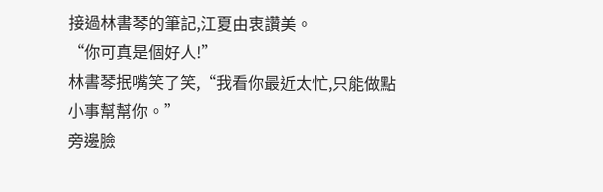接過林書琴的筆記,江夏由衷讚美。
“你可真是個好人!”
林書琴抿嘴笑了笑,“我看你最近太忙,只能做點小事幫幫你。”
旁邊臉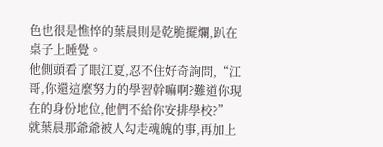色也很是憔悴的葉晨則是乾脆擺爛,趴在桌子上睡覺。
他側頭看了眼江夏,忍不住好奇詢問,“江哥,你還這麼努力的學習幹嘛啊?難道你現在的身份地位,他們不給你安排學校?”
就葉晨那爺爺被人勾走魂魄的事,再加上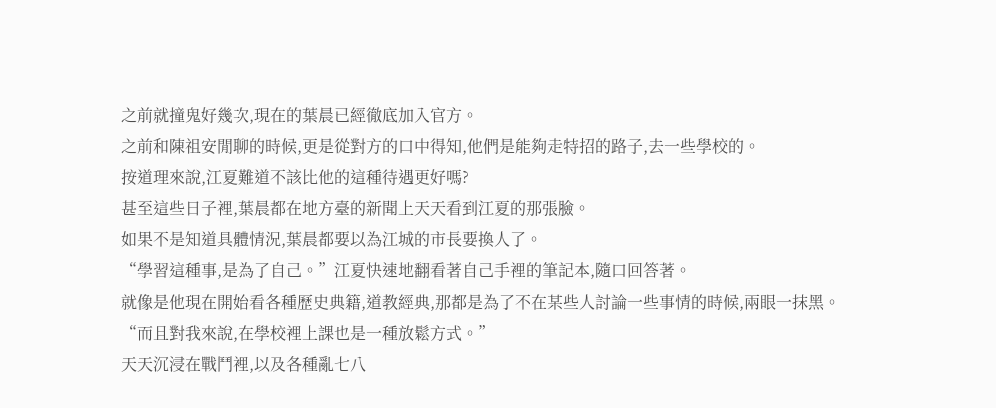之前就撞鬼好幾次,現在的葉晨已經徹底加入官方。
之前和陳祖安閒聊的時候,更是從對方的口中得知,他們是能夠走特招的路子,去一些學校的。
按道理來說,江夏難道不該比他的這種待遇更好嗎?
甚至這些日子裡,葉晨都在地方臺的新聞上天天看到江夏的那張臉。
如果不是知道具體情況,葉晨都要以為江城的市長要換人了。
“學習這種事,是為了自己。”江夏快速地翻看著自己手裡的筆記本,隨口回答著。
就像是他現在開始看各種歷史典籍,道教經典,那都是為了不在某些人討論一些事情的時候,兩眼一抹黑。
“而且對我來說,在學校裡上課也是一種放鬆方式。”
天天沉浸在戰鬥裡,以及各種亂七八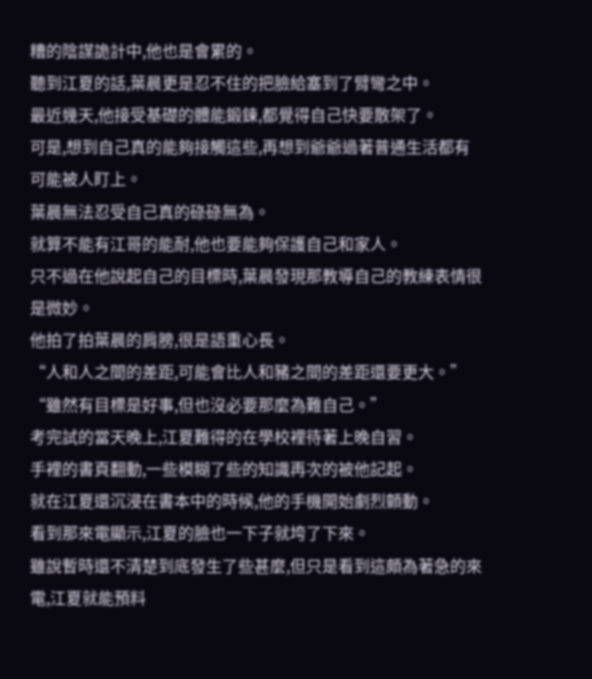糟的陰謀詭計中,他也是會累的。
聽到江夏的話,葉晨更是忍不住的把臉給塞到了臂彎之中。
最近幾天,他接受基礎的體能鍛鍊,都覺得自己快要散架了。
可是,想到自己真的能夠接觸這些,再想到爺爺過著普通生活都有可能被人盯上。
葉晨無法忍受自己真的碌碌無為。
就算不能有江哥的能耐,他也要能夠保護自己和家人。
只不過在他說起自己的目標時,葉晨發現那教導自己的教練表情很是微妙。
他拍了拍葉晨的肩膀,很是語重心長。
“人和人之間的差距,可能會比人和豬之間的差距還要更大。”
“雖然有目標是好事,但也沒必要那麼為難自己。”
考完試的當天晚上,江夏難得的在學校裡待著上晚自習。
手裡的書頁翻動,一些模糊了些的知識再次的被他記起。
就在江夏還沉浸在書本中的時候,他的手機開始劇烈顫動。
看到那來電顯示,江夏的臉也一下子就垮了下來。
雖說暫時還不清楚到底發生了些甚麼,但只是看到這頗為著急的來電,江夏就能預料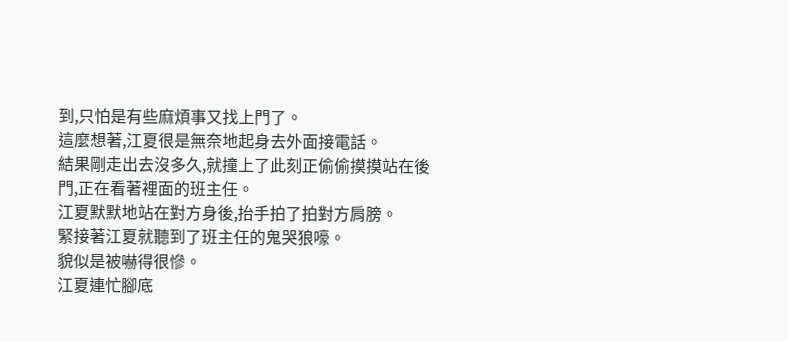到,只怕是有些麻煩事又找上門了。
這麼想著,江夏很是無奈地起身去外面接電話。
結果剛走出去沒多久,就撞上了此刻正偷偷摸摸站在後門,正在看著裡面的班主任。
江夏默默地站在對方身後,抬手拍了拍對方肩膀。
緊接著江夏就聽到了班主任的鬼哭狼嚎。
貌似是被嚇得很慘。
江夏連忙腳底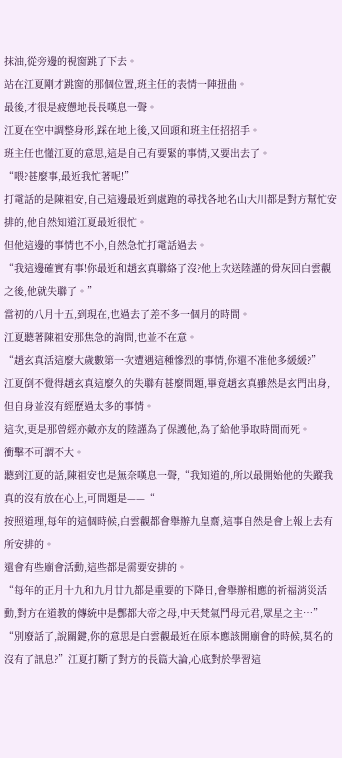抹油,從旁邊的視窗跳了下去。
站在江夏剛才跳窗的那個位置,班主任的表情一陣扭曲。
最後,才很是疲憊地長長嘆息一聲。
江夏在空中調整身形,踩在地上後,又回頭和班主任招招手。
班主任也懂江夏的意思,這是自己有要緊的事情,又要出去了。
“喂?甚麼事,最近我忙著呢!”
打電話的是陳祖安,自己這邊最近到處跑的尋找各地名山大川都是對方幫忙安排的,他自然知道江夏最近很忙。
但他這邊的事情也不小,自然急忙打電話過去。
“我這邊確實有事!你最近和趙玄真聯絡了沒?他上次送陸謹的骨灰回白雲觀之後,他就失聯了。”
當初的八月十五,到現在,也過去了差不多一個月的時間。
江夏聽著陳祖安那焦急的詢問,也並不在意。
“趙玄真活這麼大歲數第一次遭遇這種慘烈的事情,你還不准他多緩緩?”
江夏倒不覺得趙玄真這麼久的失聯有甚麼問題,畢竟趙玄真雖然是玄門出身,但自身並沒有經歷過太多的事情。
這次,更是那曾經亦敵亦友的陸謹為了保護他,為了給他爭取時間而死。
衝擊不可謂不大。
聽到江夏的話,陳祖安也是無奈嘆息一聲,“我知道的,所以最開始他的失蹤我真的沒有放在心上,可問題是——“
按照道理,每年的這個時候,白雲觀都會舉辦九皇齋,這事自然是會上報上去有所安排的。
還會有些廟會活動,這些都是需要安排的。
“每年的正月十九和九月廿九都是重要的下降日,會舉辦相應的祈福消災活動,對方在道教的傳統中是酆都大帝之母,中天梵氣鬥母元君,眾星之主…”
“別廢話了,說關鍵,你的意思是白雲觀最近在原本應該開廟會的時候,莫名的沒有了訊息?”江夏打斷了對方的長篇大論,心底對於學習這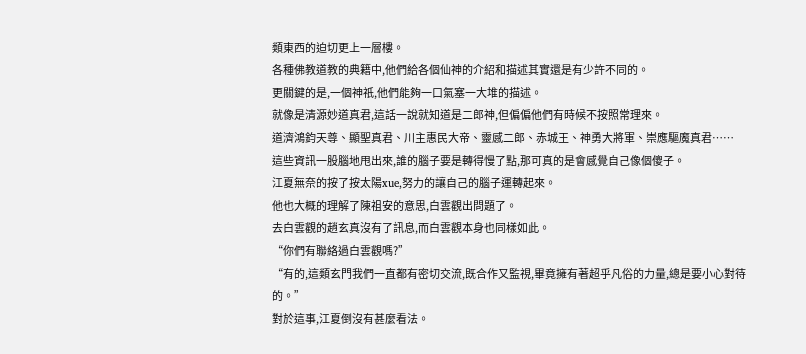類東西的迫切更上一層樓。
各種佛教道教的典籍中,他們給各個仙神的介紹和描述其實還是有少許不同的。
更關鍵的是,一個神祇,他們能夠一口氣塞一大堆的描述。
就像是清源妙道真君,這話一說就知道是二郎神,但偏偏他們有時候不按照常理來。
道濟鴻鈞天尊、顯聖真君、川主惠民大帝、靈感二郎、赤城王、神勇大將軍、崇應驅魔真君……
這些資訊一股腦地甩出來,誰的腦子要是轉得慢了點,那可真的是會感覺自己像個傻子。
江夏無奈的按了按太陽xue,努力的讓自己的腦子運轉起來。
他也大概的理解了陳祖安的意思,白雲觀出問題了。
去白雲觀的趙玄真沒有了訊息,而白雲觀本身也同樣如此。
“你們有聯絡過白雲觀嗎?”
“有的,這類玄門我們一直都有密切交流,既合作又監視,畢竟擁有著超乎凡俗的力量,總是要小心對待的。”
對於這事,江夏倒沒有甚麼看法。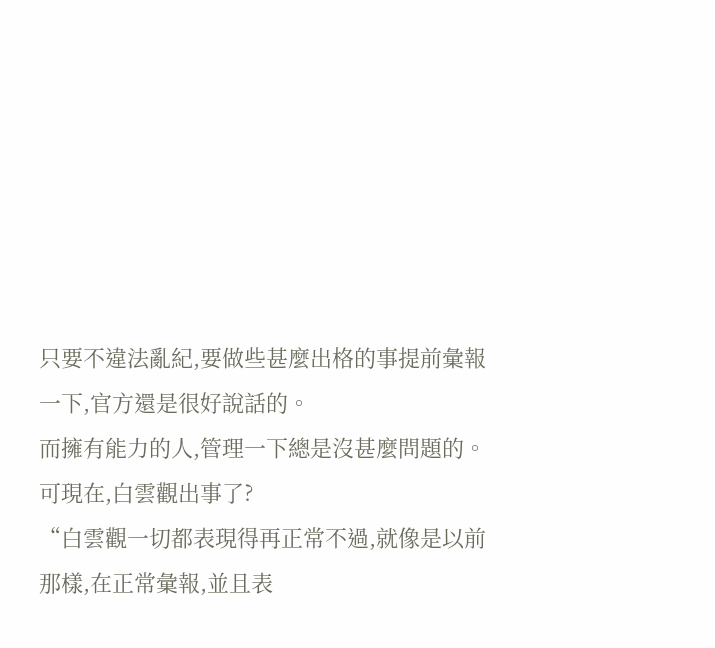只要不違法亂紀,要做些甚麼出格的事提前彙報一下,官方還是很好說話的。
而擁有能力的人,管理一下總是沒甚麼問題的。
可現在,白雲觀出事了?
“白雲觀一切都表現得再正常不過,就像是以前那樣,在正常彙報,並且表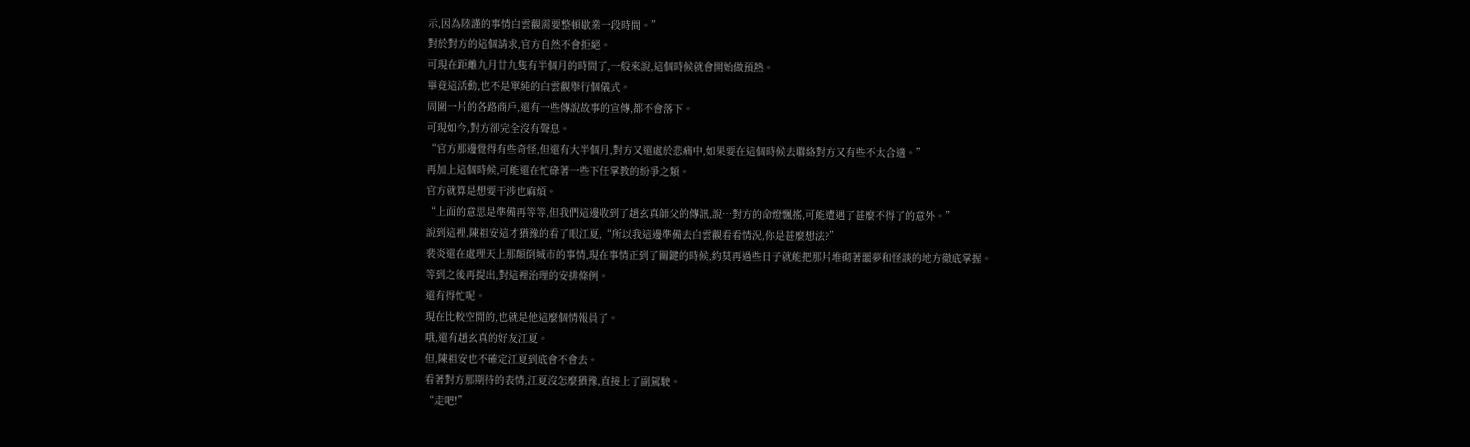示,因為陸謹的事情白雲觀需要整頓歇業一段時間。”
對於對方的這個請求,官方自然不會拒絕。
可現在距離九月廿九隻有半個月的時間了,一般來說,這個時候就會開始做預熱。
畢竟這活動,也不是單純的白雲觀舉行個儀式。
周圍一片的各路商戶,還有一些傳說故事的宣傳,都不會落下。
可現如今,對方卻完全沒有聲息。
“官方那邊覺得有些奇怪,但還有大半個月,對方又還處於悲痛中,如果要在這個時候去聯絡對方又有些不太合適。”
再加上這個時候,可能還在忙碌著一些下任掌教的紛爭之類。
官方就算是想要干涉也麻煩。
“上面的意思是準備再等等,但我們這邊收到了趙玄真師父的傳訊,說…對方的命燈飄搖,可能遭遇了甚麼不得了的意外。”
說到這裡,陳祖安這才猶豫的看了眼江夏,“所以我這邊準備去白雲觀看看情況,你是甚麼想法?”
裴炎還在處理天上那顛倒城市的事情,現在事情正到了關鍵的時候,約莫再過些日子就能把那片堆砌著噩夢和怪談的地方徹底掌握。
等到之後再提出,對這裡治理的安排條例。
還有得忙呢。
現在比較空閒的,也就是他這麼個情報員了。
哦,還有趙玄真的好友江夏。
但,陳祖安也不確定江夏到底會不會去。
看著對方那期待的表情,江夏沒怎麼猶豫,直接上了副駕駛。
“走吧!”